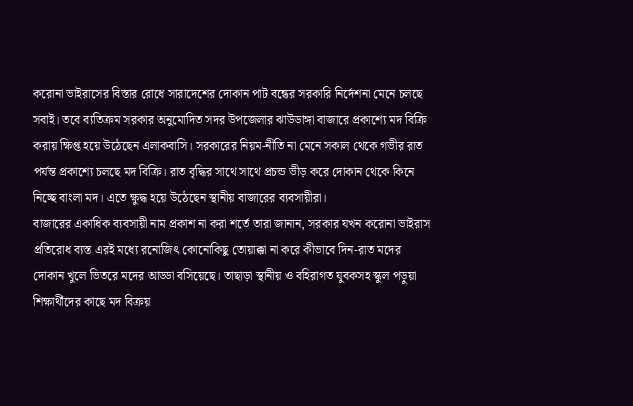করোনা ভাইরাসের বিস্তার রোধে সারাদেশের দোকান পাট বন্ধের সরকারি নির্দেশনা মেনে চলছে সবাই। তবে ব্যতিক্রম সরকার অনুমোদিত সদর উপজেলার ঝাউডাঙ্গা বাজারে প্রকাশ্যে মদ বিক্রি করায় ক্ষিপ্ত হয়ে উঠেছেন এলাকবাসি। সরকারের নিয়ম-নীতি না মেনে সকাল থেকে গভীর রাত পর্যন্ত প্রকাশ্যে চলছে মদ বিক্রি। রাত বৃদ্ধির সাথে সাথে প্রচন্ড ভীড় করে দোকান থেকে কিনে নিচ্ছে বাংলা মদ। এতে ক্ষুদ্ধ হয়ে উঠেছেন স্থানীয় বাজারের ব্যবসায়ীরা।
বাজারের একাধিক ব্যবসায়ী নাম প্রকাশ না করা শর্তে তারা জানান, সরকার যখন করোনা ভাইরাস প্রতিরোধ ব্যস্ত এরই মধ্যে রনোজিৎ কোনোকিছু তোয়াক্কা না করে কীভাবে দিন-রাত মদের দোকান খুলে ভিতরে মদের আড্ডা বসিয়েছে। তাছাড়া স্থানীয় ও বহিরাগত যুবকসহ স্কুল পড়ুয়া শিক্ষার্থীদের কাছে মদ বিক্রয়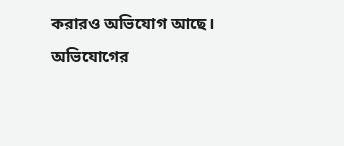করারও অভিযোগ আছে।
অভিযোগের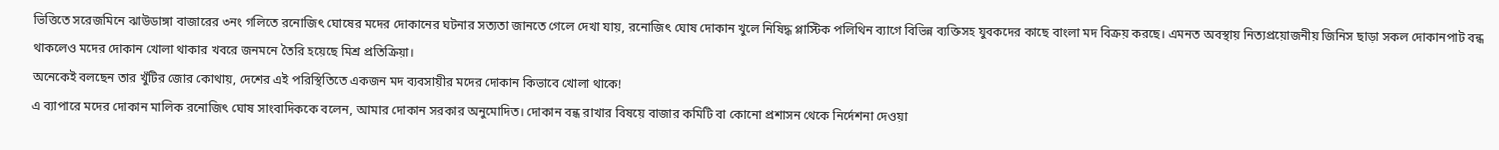ভিত্তিতে সরেজমিনে ঝাউডাঙ্গা বাজারের ৩নং গলিতে রনোজিৎ ঘোষের মদের দোকানের ঘটনার সত্যতা জানতে গেলে দেখা যায়, রনোজিৎ ঘোষ দোকান খুলে নিষিদ্ধ প্লাস্টিক পলিথিন ব্যাগে বিভিন্ন ব্যক্তিসহ যুবকদের কাছে বাংলা মদ বিক্রয় করছে। এমনত অবস্থায় নিত্যপ্রয়োজনীয় জিনিস ছাড়া সকল দোকানপাট বন্ধ থাকলেও মদের দোকান খোলা থাকার খবরে জনমনে তৈরি হয়েছে মিশ্র প্রতিক্রিয়া।
অনেকেই বলছেন তার খুঁটির জোর কোথায়, দেশের এই পরিস্থিতিতে একজন মদ ব্যবসায়ীর মদের দোকান কিভাবে খোলা থাকে!
এ ব্যাপারে মদের দোকান মালিক রনোজিৎ ঘোষ সাংবাদিককে বলেন, আমার দোকান সরকার অনুমোদিত। দোকান বন্ধ রাখার বিষয়ে বাজার কমিটি বা কোনো প্রশাসন থেকে নির্দেশনা দেওয়া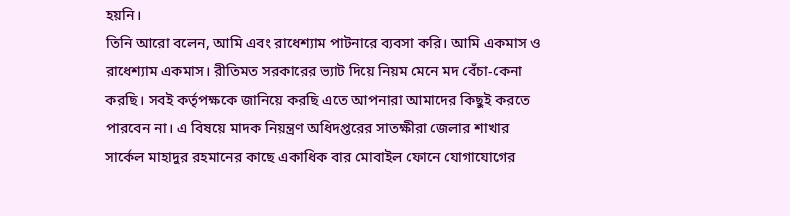হয়নি।
তিনি আরো বলেন, আমি এবং রাধেশ্যাম পাটনারে ব্যবসা করি। আমি একমাস ও রাধেশ্যাম একমাস। রীতিমত সরকারের ভ্যাট দিয়ে নিয়ম মেনে মদ বেঁচা-কেনা করছি। সবই কর্তৃপক্ষকে জানিয়ে করছি এতে আপনারা আমাদের কিছুই করতে পারবেন না। এ বিষয়ে মাদক নিয়ন্ত্রণ অধিদপ্তরের সাতক্ষীরা জেলার শাখার সার্কেল মাহাদুর রহমানের কাছে একাধিক বার মোবাইল ফোনে যোগাযোগের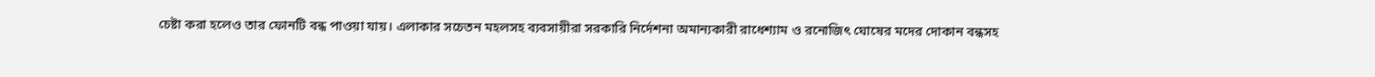চেষ্টা করা হলেও তার ফোনটি বন্ধ পাওয়া যায়। এলাকার সচেতন মহলসহ ব্যবসায়ীরা সরকারি নির্দেশনা অমান্যকারী রাধেশ্যাম ও রনোজিৎ ঘোষের মদের দোকান বন্ধসহ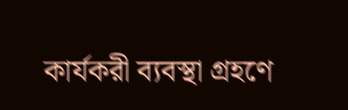কার্যকরী ব্যবস্থা গ্রহণে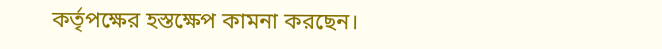কর্তৃপক্ষের হস্তক্ষেপ কামনা করছেন।